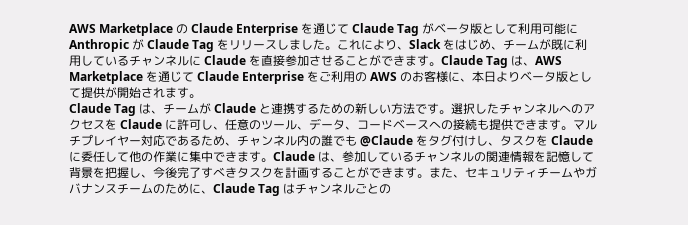AWS Marketplace の Claude Enterprise を通じて Claude Tag がベータ版として利用可能に
Anthropic が Claude Tag をリリースしました。これにより、Slack をはじめ、チームが既に利用しているチャンネルに Claude を直接参加させることができます。Claude Tag は、AWS Marketplace を通じて Claude Enterprise をご利用の AWS のお客様に、本日よりベータ版として提供が開始されます。
Claude Tag は、チームが Claude と連携するための新しい方法です。選択したチャンネルへのアクセスを Claude に許可し、任意のツール、データ、コードベースへの接続も提供できます。マルチプレイヤー対応であるため、チャンネル内の誰でも @Claude をタグ付けし、タスクを Claude に委任して他の作業に集中できます。Claude は、参加しているチャンネルの関連情報を記憶して背景を把握し、今後完了すべきタスクを計画することができます。また、セキュリティチームやガバナンスチームのために、Claude Tag はチャンネルごとの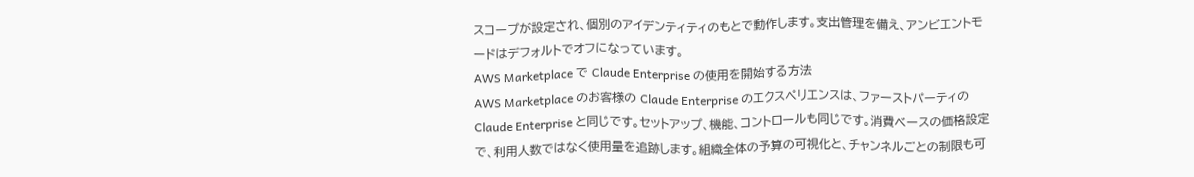スコープが設定され、個別のアイデンティティのもとで動作します。支出管理を備え、アンビエントモードはデフォルトでオフになっています。
AWS Marketplace で Claude Enterprise の使用を開始する方法
AWS Marketplace のお客様の Claude Enterprise のエクスペリエンスは、ファーストパーティの Claude Enterprise と同じです。セットアップ、機能、コントロールも同じです。消費ベースの価格設定で、利用人数ではなく使用量を追跡します。組織全体の予算の可視化と、チャンネルごとの制限も可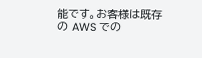能です。お客様は既存の AWS での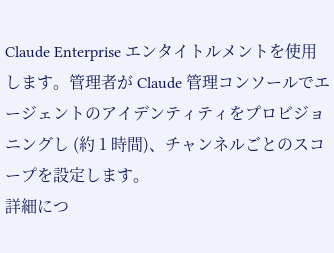Claude Enterprise エンタイトルメントを使用します。管理者が Claude 管理コンソールでエージェントのアイデンティティをプロビジョニングし (約 1 時間)、チャンネルごとのスコープを設定します。
詳細につ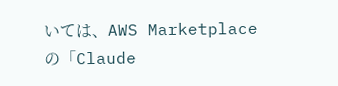いては、AWS Marketplace の「Claude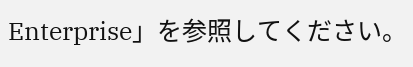Enterprise」を参照してください。